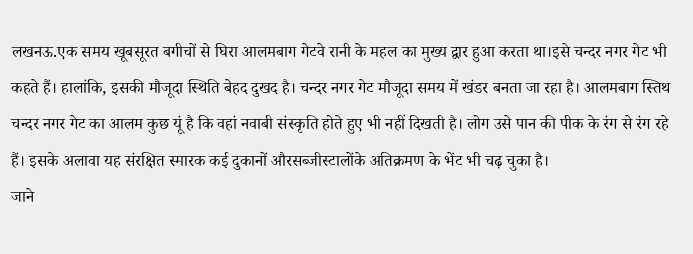लखनऊ.एक समय खूबसूरत बगीचों से घिरा आलमबाग गेटवे रानी के महल का मुख्य द्वार हुआ करता था।इसे चन्दर नगर गेट भी कहते हैं। हालांकि, इसकी मौजूदा स्थिति बेहद दुखद है। चन्दर नगर गेट मौजूदा समय में खंडर बनता जा रहा है। आलमबाग स्तिथ चन्दर नगर गेट का आलम कुछ यूं है कि वहां नवाबी संस्कृति होते हुए भी नहीं दिखती है। लोग उसे पान की पीक के रंग से रंग रहे हैं। इसके अलावा यह संरक्षित स्मारक कई दुकानों औरसब्जीस्टालोंके अतिक्रमण के भेंट भी चढ़ चुका है।
जाने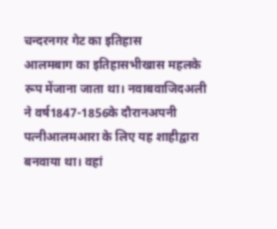चन्दरनगर गेट का इतिहास
आलमबाग का इतिहासभीखास महलके रूप मेंजाना जाता था। नवाबवाजिदअली ने वर्ष1847-1856के दौरानअपनी पत्नीआलमआरा के लिए यह शाहीद्वारा बनवाया था। वहां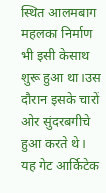स्थित आलमबाग महलका निर्माण भी इसी केसाथ शुरू हुआ था।उस दौरान इसके चारों ओर सुंदरबगीचे हुआ करते थे। यह गेट आर्किटेक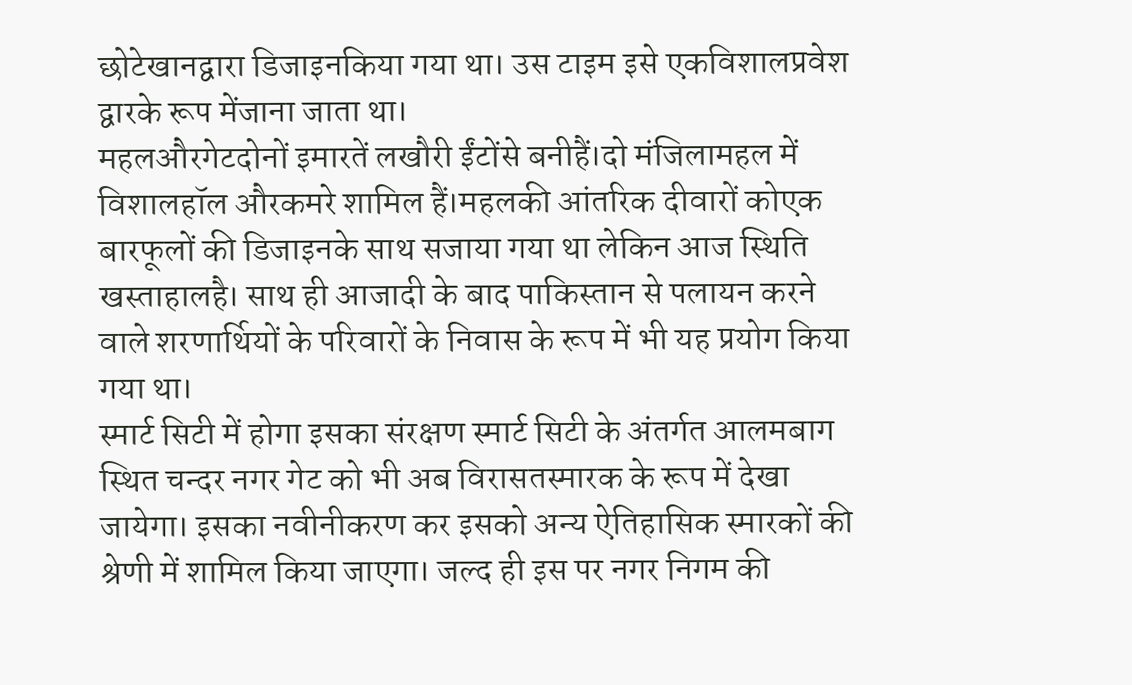छोटेखानद्वारा डिजाइनकिया गया था। उस टाइम इसे एकविशालप्रवेश द्वारके रूप मेंजाना जाता था।
महलऔरगेटदोनों इमारतें लखौरी ईंटोंसे बनीहैं।दो मंजिलामहल में विशालहॉल औरकमरे शामिल हैं।महलकी आंतरिक दीवारों कोएक बारफूलों की डिजाइनके साथ सजाया गया था लेकिन आज स्थिति खस्ताहालहै। साथ ही आजादी के बाद पाकिस्तान से पलायन करने वाले शरणार्थियों के परिवारों के निवास के रूप में भी यह प्रयोग किया गया था।
स्मार्ट सिटी में होगा इसका संरक्षण स्मार्ट सिटी के अंतर्गत आलमबाग स्थित चन्दर नगर गेट को भी अब विरासतस्मारक के रूप में देखा जायेगा। इसका नवीनीकरण कर इसको अन्य ऐतिहासिक स्मारकों की श्रेणी में शामिल किया जाएगा। जल्द ही इस पर नगर निगम की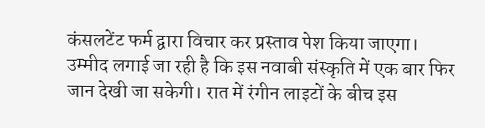कंसलटेंट फर्म द्वारा विचार कर प्रस्ताव पेश किया जाएगा।
उम्मीद लगाई जा रही है कि इस नवाबी संस्कृति में एक बार फिर जान देखी जा सकेगी। रात में रंगीन लाइटों के बीच इस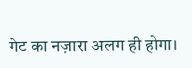गेट का नज़ारा अलग ही होगा।